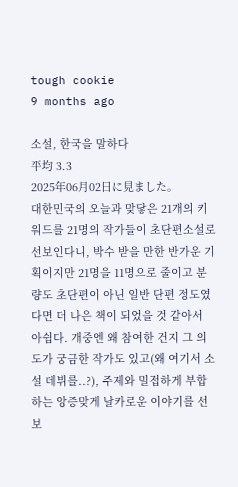tough cookie
9 months ago

소설, 한국을 말하다
平均 3.3
2025年06月02日に見ました。
대한민국의 오늘과 맞닿은 21개의 키워드를 21명의 작가들이 초단편소설로 선보인다니, 박수 받을 만한 반가운 기획이지만 21명을 11명으로 줄이고 분량도 초단편이 아닌 일반 단편 정도였다면 더 나은 책이 되었을 것 같아서 아쉽다. 개중엔 왜 참여한 건지 그 의도가 궁금한 작가도 있고(왜 여기서 소설 데뷔를..?), 주제와 밀접하게 부합하는 앙증맞게 날카로운 이야기를 선보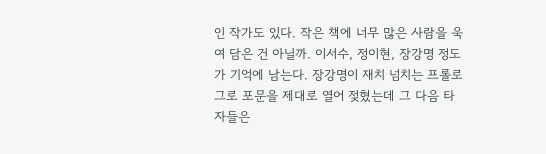인 작가도 있다. 작은 책에 너무 많은 사람을 욱여 담은 건 아닐까. 이서수, 정이현, 장강명 정도가 기억에 남는다. 장강명이 재치 넘치는 프롤로그로 포문을 제대로 열어 젖혔는데 그 다음 타자들은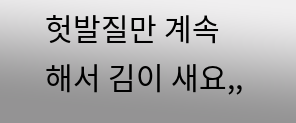헛발질만 계속 해서 김이 새요,,